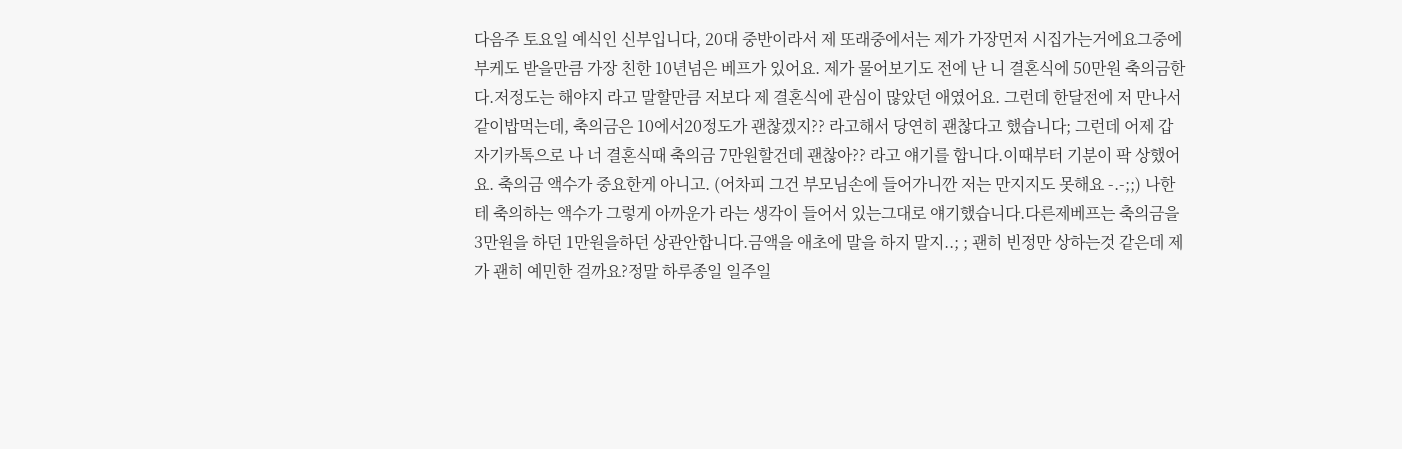다음주 토요일 예식인 신부입니다, 20대 중반이라서 제 또래중에서는 제가 가장먼저 시집가는거에요그중에 부케도 받을만큼 가장 친한 10년넘은 베프가 있어요. 제가 물어보기도 전에 난 니 결혼식에 50만원 축의금한다.저정도는 해야지 라고 말할만큼 저보다 제 결혼식에 관심이 많았던 애였어요. 그런데 한달전에 저 만나서 같이밥먹는데, 축의금은 10에서20정도가 괜찮겠지?? 라고해서 당연히 괜찮다고 했습니다; 그런데 어제 갑자기카톡으로 나 너 결혼식때 축의금 7만원할건데 괜찮아?? 라고 얘기를 합니다.이때부터 기분이 팍 상했어요. 축의금 액수가 중요한게 아니고. (어차피 그건 부모님손에 들어가니깐 저는 만지지도 못해요 -.-;;) 나한테 축의하는 액수가 그렇게 아까운가 라는 생각이 들어서 있는그대로 얘기했습니다.다른제베프는 축의금을 3만원을 하던 1만원을하던 상관안합니다.금액을 애초에 말을 하지 말지..; ; 괜히 빈정만 상하는것 같은데 제가 괜히 예민한 걸까요?정말 하루종일 일주일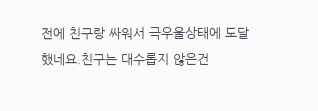전에 친구랑 싸워서 극우울상태에 도달했네요.친구는 대수롭지 않은건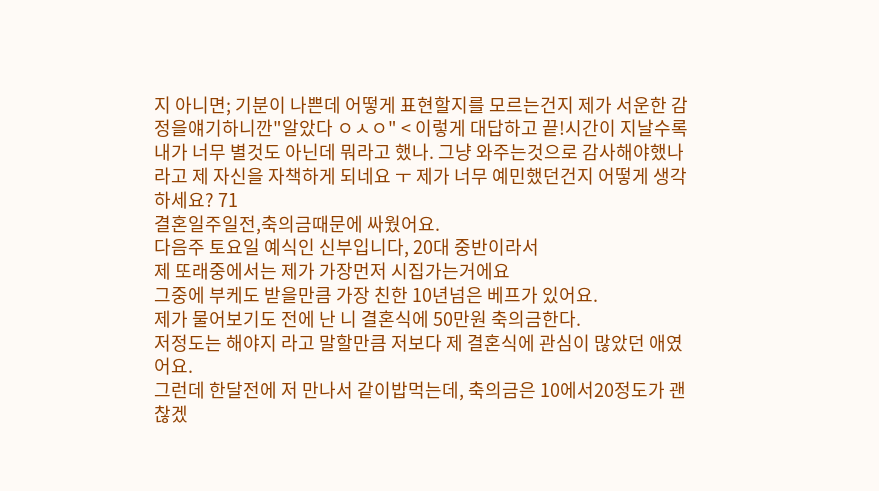지 아니면; 기분이 나쁜데 어떻게 표현할지를 모르는건지 제가 서운한 감정을얘기하니깐"알았다 ㅇㅅㅇ" < 이렇게 대답하고 끝!시간이 지날수록 내가 너무 별것도 아닌데 뭐라고 했나. 그냥 와주는것으로 감사해야했나라고 제 자신을 자책하게 되네요 ㅜ 제가 너무 예민했던건지 어떻게 생각하세요? 71
결혼일주일전,축의금때문에 싸웠어요.
다음주 토요일 예식인 신부입니다, 20대 중반이라서
제 또래중에서는 제가 가장먼저 시집가는거에요
그중에 부케도 받을만큼 가장 친한 10년넘은 베프가 있어요.
제가 물어보기도 전에 난 니 결혼식에 50만원 축의금한다.
저정도는 해야지 라고 말할만큼 저보다 제 결혼식에 관심이 많았던 애였어요.
그런데 한달전에 저 만나서 같이밥먹는데, 축의금은 10에서20정도가 괜찮겠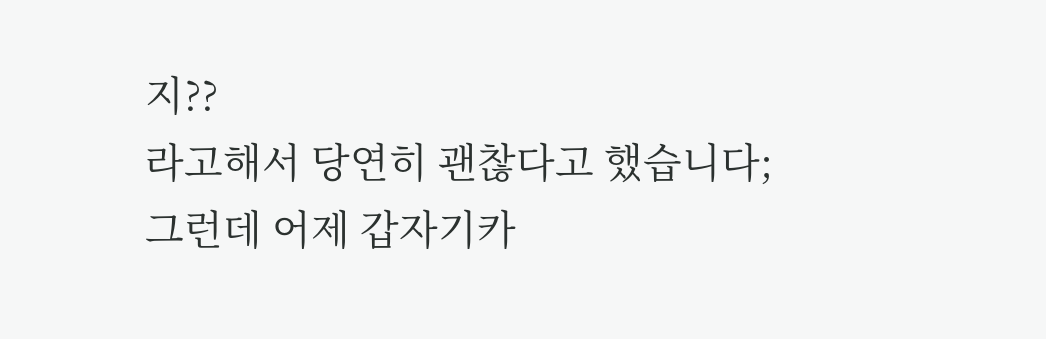지??
라고해서 당연히 괜찮다고 했습니다;
그런데 어제 갑자기카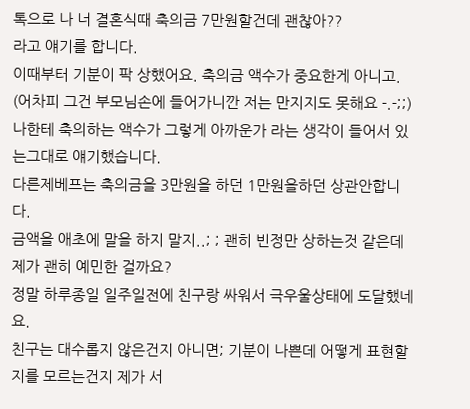톡으로 나 너 결혼식때 축의금 7만원할건데 괜찮아??
라고 얘기를 합니다.
이때부터 기분이 팍 상했어요. 축의금 액수가 중요한게 아니고. (어차피 그건 부모님손에 들어가니깐 저는 만지지도 못해요 -.-;;) 나한테 축의하는 액수가 그렇게 아까운가 라는 생각이 들어서 있는그대로 얘기했습니다.
다른제베프는 축의금을 3만원을 하던 1만원을하던 상관안합니다.
금액을 애초에 말을 하지 말지..; ; 괜히 빈정만 상하는것 같은데 제가 괜히 예민한 걸까요?
정말 하루종일 일주일전에 친구랑 싸워서 극우울상태에 도달했네요.
친구는 대수롭지 않은건지 아니면; 기분이 나쁜데 어떻게 표현할지를 모르는건지 제가 서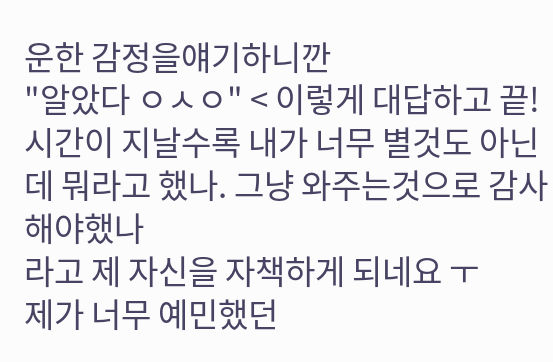운한 감정을얘기하니깐
"알았다 ㅇㅅㅇ" < 이렇게 대답하고 끝!
시간이 지날수록 내가 너무 별것도 아닌데 뭐라고 했나. 그냥 와주는것으로 감사해야했나
라고 제 자신을 자책하게 되네요 ㅜ
제가 너무 예민했던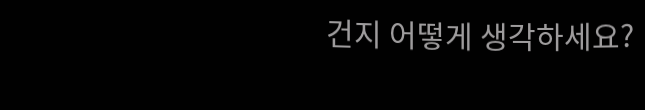건지 어떻게 생각하세요?